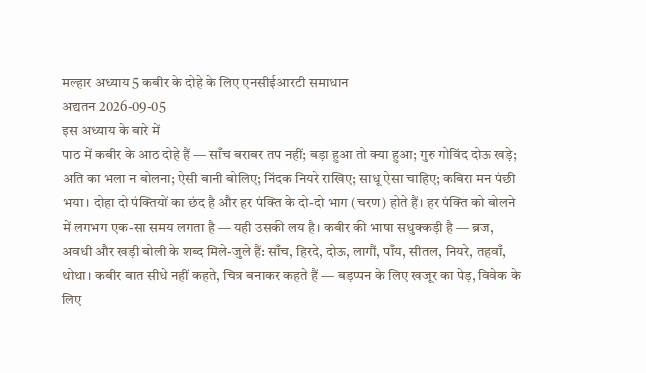मल्हार अध्याय 5 कबीर के दोहे के लिए एनसीईआरटी समाधान
अद्यतन 2026-09-05
इस अध्याय के बारे में
पाठ में कबीर के आठ दोहे हैं — साँच बराबर तप नहीं; बड़ा हुआ तो क्या हुआ; गुरु गोविंद दोऊ खड़े; अति का भला न बोलना; ऐसी बानी बोलिए; निंदक नियरे राखिए; साधू ऐसा चाहिए; कबिरा मन पंछी भया। दोहा दो पंक्तियों का छंद है और हर पंक्ति के दो-दो भाग (चरण) होते हैं। हर पंक्ति को बोलने में लगभग एक-सा समय लगता है — यही उसकी लय है। कबीर की भाषा सधुक्कड़ी है — ब्रज, अवधी और खड़ी बोली के शब्द मिले-जुले हैं: साँच, हिरदे, दोऊ, लागौं, पाँय, सीतल, नियरे, तहवाँ, थोथा। कबीर बात सीधे नहीं कहते, चित्र बनाकर कहते हैं — बड़प्पन के लिए खजूर का पेड़, विवेक के लिए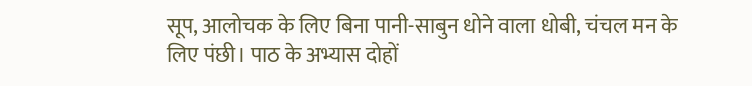सूप, आलोचक के लिए बिना पानी-साबुन धोने वाला धोबी, चंचल मन के लिए पंछी। पाठ के अभ्यास दोहों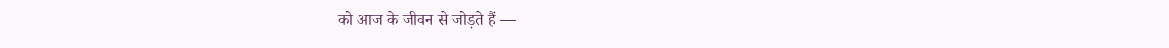को आज के जीवन से जोड़ते हैं —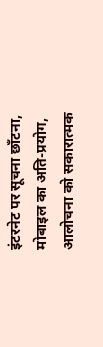इंटरनेट पर सूचना छाँटना, मोबाइल का अति-प्रयोग, आलोचना को सकारात्मक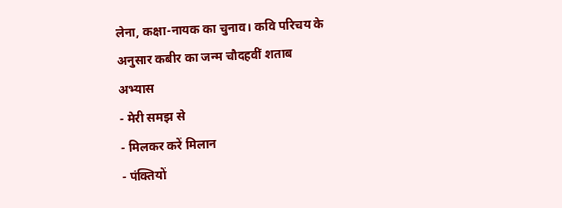लेना, कक्षा-नायक का चुनाव। कवि परिचय के अनुसार कबीर का जन्म चौदहवीं शताब
अभ्यास
- मेरी समझ से
- मिलकर करें मिलान
- पंक्तियों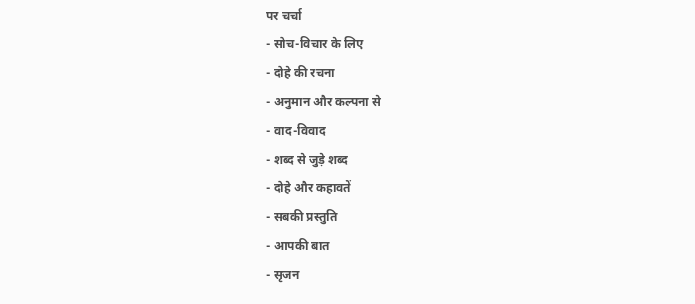पर चर्चा
- सोच-विचार के लिए
- दोहे की रचना
- अनुमान और कल्पना से
- वाद-विवाद
- शब्द से जुड़े शब्द
- दोहे और कहावतें
- सबकी प्रस्तुति
- आपकी बात
- सृजन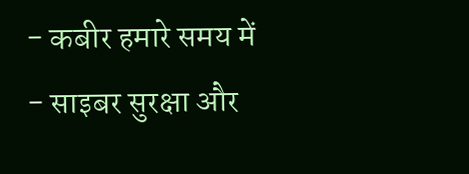- कबीर हमारे समय में
- साइबर सुरक्षा और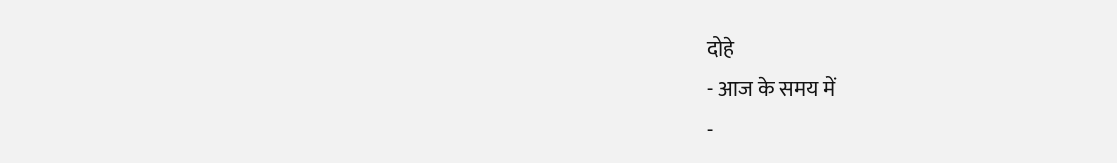दोहे
- आज के समय में
-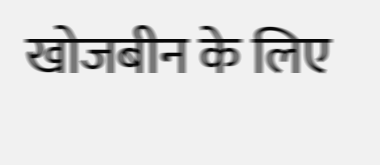खोजबीन के लिए